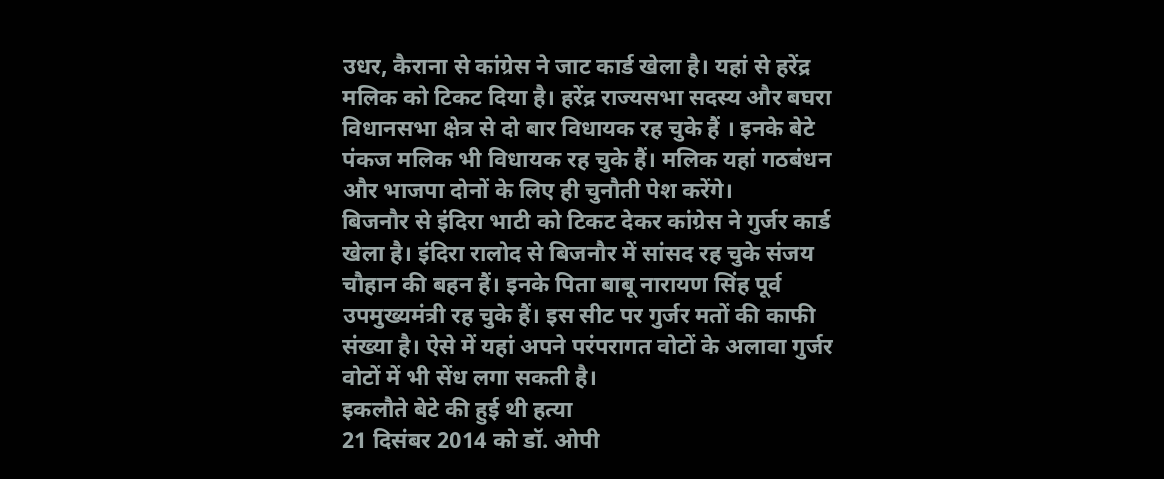उधर, कैराना से कांग्रेस ने जाट कार्ड खेला है। यहां से हरेंद्र मलिक को टिकट दिया है। हरेंद्र राज्यसभा सदस्य और बघरा विधानसभा क्षेत्र से दो बार विधायक रह चुके हैं । इनके बेटे पंकज मलिक भी विधायक रह चुके हैं। मलिक यहां गठबंधन और भाजपा दोनों के लिए ही चुनौती पेश करेंगे।
बिजनौर से इंदिरा भाटी को टिकट देकर कांग्रेस ने गुर्जर कार्ड खेला है। इंदिरा रालोद से बिजनौर में सांसद रह चुके संजय चौहान की बहन हैं। इनके पिता बाबू नारायण सिंह पूर्व उपमुख्यमंत्री रह चुके हैं। इस सीट पर गुर्जर मतों की काफी संख्या है। ऐसे में यहां अपने परंपरागत वोटों के अलावा गुर्जर वोटों में भी सेंध लगा सकती है।
इकलौते बेटे की हुई थी हत्या
21 दिसंबर 2014 को डॉ. ओपी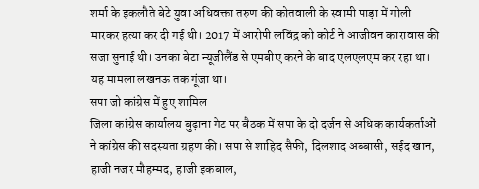शर्मा के इकलौते बेटे युवा अधिवक्ता तरुण की कोतवाली के स्वामी पाड़ा में गोली मारकर हत्या कर दी गई थी। 2017 में आरोपी लविंद्र को कोर्ट ने आजीवन कारावास की सजा सुनाई थी। उनका बेटा न्यूजीलैंड से एमबीए करने के बाद एलएलएम कर रहा था। यह मामला लखनऊ तक गूंजा था।
सपा जो कांग्रेस में हुए शामिल
जिला कांग्रेस कार्यालय बुढ़ाना गेट पर बैठक में सपा के दो दर्जन से अधिक कार्यकर्ताओं ने कांग्रेस की सदस्यता ग्रहण की। सपा से शाहिद सैफी, दिलशाद अब्बासी, सईद खान, हाजी नजर मौहम्मद, हाजी इकबाल,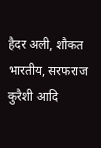हैदर अली, शौकत भारतीय, सरफराज कुरैशी आदि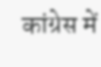कांग्रेस में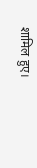शामिल हुए।